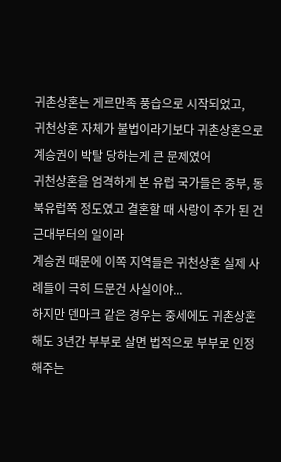귀촌상혼는 게르만족 풍습으로 시작되었고,
귀천상혼 자체가 불법이라기보다 귀촌상혼으로 계승권이 박탈 당하는게 큰 문제였어
귀천상혼을 엄격하게 본 유럽 국가들은 중부, 동북유럽쪽 정도였고 결혼할 때 사랑이 주가 된 건 근대부터의 일이라
계승권 때문에 이쪽 지역들은 귀천상혼 실제 사례들이 극히 드문건 사실이야...
하지만 덴마크 같은 경우는 중세에도 귀촌상혼해도 3년간 부부로 살면 법적으로 부부로 인정해주는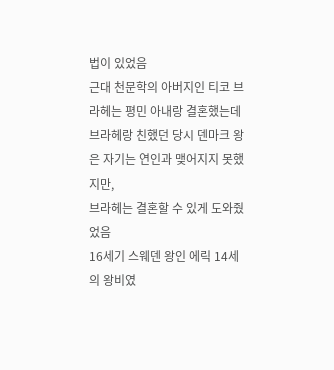법이 있었음
근대 천문학의 아버지인 티코 브라헤는 평민 아내랑 결혼했는데 브라헤랑 친했던 당시 덴마크 왕은 자기는 연인과 맺어지지 못했지만,
브라헤는 결혼할 수 있게 도와줬었음
16세기 스웨덴 왕인 에릭 14세의 왕비였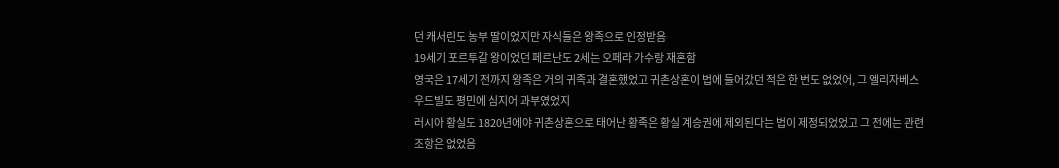던 캐서린도 농부 딸이었지만 자식들은 왕족으로 인정받음
19세기 포르투갈 왕이었던 페르난도 2세는 오페라 가수랑 재혼함
영국은 17세기 전까지 왕족은 거의 귀족과 결혼했었고 귀촌상혼이 법에 들어갔던 적은 한 번도 없었어, 그 엘리자베스 우드빌도 평민에 심지어 과부였었지
러시아 황실도 1820년에야 귀촌상혼으로 태어난 황족은 황실 계승권에 제외된다는 법이 제정되었었고 그 전에는 관련 조항은 없었음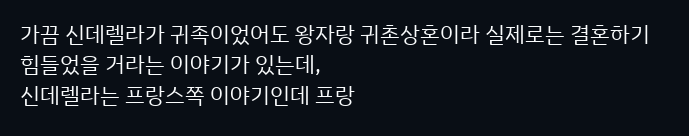가끔 신데렐라가 귀족이었어도 왕자랑 귀촌상혼이라 실제로는 결혼하기 힘들었을 거라는 이야기가 있는데,
신데렐라는 프랑스쪽 이야기인데 프랑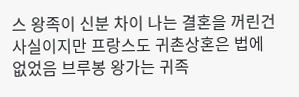스 왕족이 신분 차이 나는 결혼을 꺼린건 사실이지만 프랑스도 귀촌상혼은 법에 없었음 브루봉 왕가는 귀족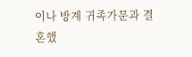이나 방계 귀족가문과 결혼했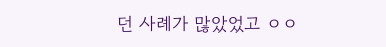던 사례가 많았었고 ㅇㅇ